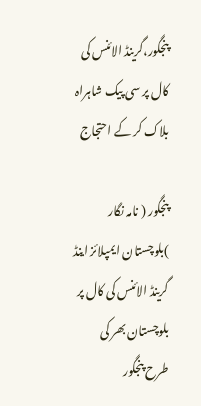پنجگور،گرینڈ الائنس کی کال پر سی پیک شاہراہ بلاک کر کے احتجاج

پنجگور ( نامہ نگار )بلوچستان ایمپلائز اینڈ گرینڈ الائنس کی کال پر بلوچستان بھر کی طرح پنجگور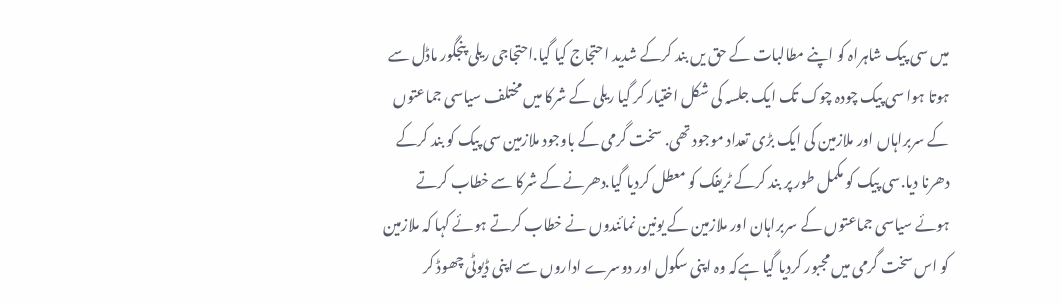میں سی پیک شاہراہ کو اپنے مطالبات کے حق یں بند کرکے شدید احتجاج کیا گیا.احتجاجی ریلی پنجگور ماڈل سے ہوتا ہوا سی پیک چودہ چوک تک ایک جلسہ کی شکل اختیار کر گیا ریلی کے شرکا میں مختلف سیاسی جماعتوں کے سربراہاں اور ملازمین کی ایک بڑی تعداد موجود تھی. سخت گرمی کے باوجود ملازمین سی پیک کو بند کرکے دھرنا دیا.سی پیک کو مکمل طور پر بند کرکے ٹریفک کو معطل کردیا گیا.دھرنے کے شرکا سے خطاب کرتے ہوئے سیاسی جماعتوں کے سربراہان اور ملازمین کے یونین نمائندوں نے خطاب کرتے ہوئے کہا کہ ملازمین کو اس سخت گرمی میں مجبور کردیا گیا ہےکہ وہ اپنی سکول اور دوسرے اداروں سے اپنی ڈیوٹی چھوڈ کر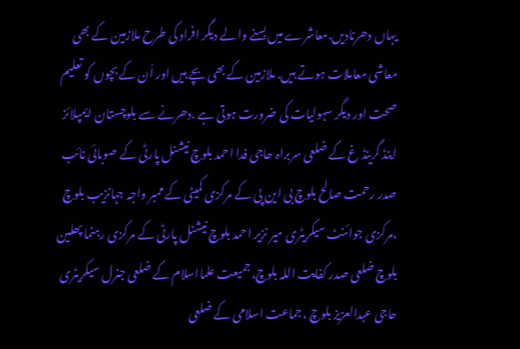یہاں دھرنادیں.معاشرے میں بسنے والے دیگر افراد کی طرح ملازمین کے بھی معاشی معاملات ہوتے ہیں. ملازمین کے بھی بچے ہیں اور اُن کے بچوں کو تعلیم صحت اور دیگر سہولیات کی ضرورت ہوتی ہے .دھرنے سے بلوچستان ایمپلائز اینڈ گرینڈ غ کے ضلعی سربراہ حاجی فدا احمد بلوچ نیشنل پارٹی کے صوبائی نائب صدر رحمت صالح بلوچ بی این پی کے مرکزی کمیٹی کے ممبر واجہ جہانزیب بلوچ ،مرکزی جوائنٹ سیکریٹری میر نزیر احمد بلوچ نیشنل پارٹی کے مرکزی رہنما پھلین بلوچ ضلعی صدر کفایت اللہ بلوچ،جمیعت علمااسلام کے ضلعی جنرل سیکریٹری حاجی عبدالعزیز بلوچ ،جماعت اسلامی کے ضلعی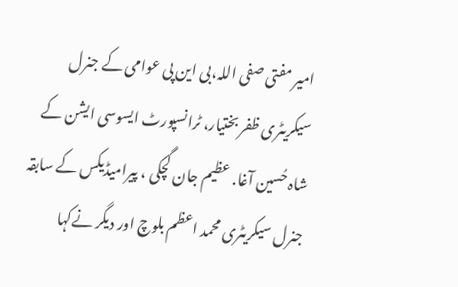امیر مفتی صفی اللہ،بی این پی عوامی کے جنرل سیکریٹری ظفر بختیار، ٹرانسپورٹ ایسوسی ایشن کے شاہ حُسین آغا. عظیم جان گچکی ، پیرامیڈیکس کے سابقہ جنرل سیکریٹری محمد اعظم بلوچ اور دیگر نےکہا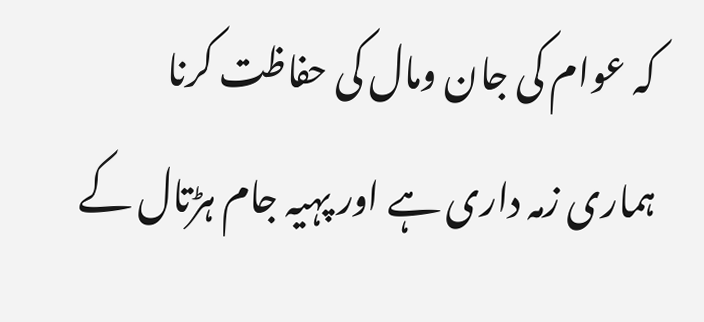کہ عوام کی جان ومال کی حفاظت کرنا ہماری زمہ داری ہے اور پہیہ جام ہڑتال کے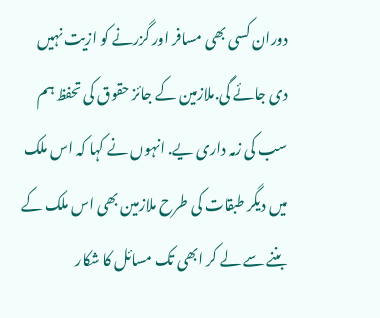دوران کسی بھی مسافر اور گزرنے کو ازیت نہیں دی جائے گی.ملازمین کے جائز حقوق کی تحفظ ہم سب کی زمہ داری یے. انہوں نے کہا کہ اس ملک میں دیگر طبقات کی طرح ملازمین بھی اس ملک کے بننے سے لے کر ابھی تک مسائل کا شکار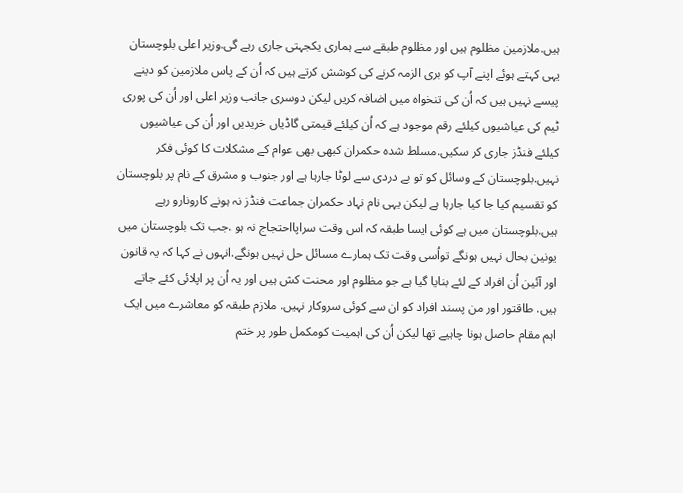ہیں.ملازمین مظلوم ہیں اور مظلوم طبقے سے ہماری یکجہتی جاری رہے گی.وزیر اعلی بلوچستان یہی کہتے ہوئے اپنے آپ کو بری الزمہ کرنے کی کوشش کرتے ہیں کہ اُن کے پاس ملازمین کو دینے پیسے نہیں ہیں کہ اُن کی تنخواہ میں اضافہ کریں لیکن دوسری جانب وزیر اعلی اور اُن کی پوری ٹیم کی عیاشیوں کیلئے رقم موجود ہے کہ اُن کیلئے قیمتی گاڈیاں خریدیں اور اُن کی عیاشیوں کیلئے فنڈز جاری کر سکیں.مسلط شدہ حکمران کبھی بھی عوام کے مشکلات کا کوئی فکر نہیں.بلوچستان کے وسائل کو تو بے دردی سے لوٹا جارہا ہے اور جنوب و مشرق کے نام پر بلوچستان کو تقسیم کیا جا کیا جارہا ہے لیکن یہی نام نہاد حکمران جماعت فنڈز نہ ہونے کارونارو رہے ہیں.بلوچستان میں ہے کوئی ایسا طبقہ کہ اس وقت سراپااحتجاج نہ ہو .جب تک بلوچستان میں یونین بحال نہیں ہونگے تواُسی وقت تک ہمارے مسائل حل نہیں ہونگے.انہوں نے کہا کہ یہ قانون اور آئین اُن افراد کے لئے بنایا گیا ہے جو مظلوم اور محنت کش ہیں اور یہ اُن پر اپلائی کئے جاتے ہیں. طاقتور اور من پسند افراد کو ان سے کوئی سروکار نہیں. ملازم طبقہ کو معاشرے میں ایک اہم مقام حاصل ہونا چاہیے تھا لیکن اُن کی اہمیت کومکمل طور پر ختم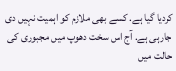کردیا گیا ہے. کسے بھی ملازم کو اہمیت نہیں دی جارہی ہے. آج اس سخت دھوپ میں مجبوری کی حالت میں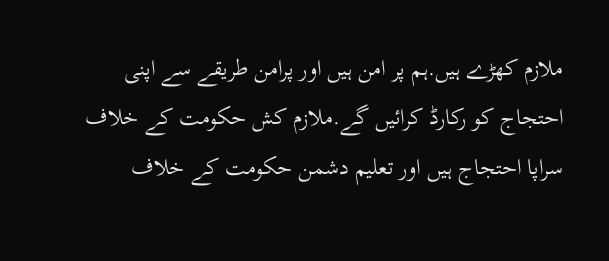ملازم کھڑے ہیں.ہم پر امن ہیں اور پرامن طریقے سے اپنی احتجاج کو رکارڈ کرائیں گے.ملازم کش حکومت کے خلاف سراپا احتجاج ہیں اور تعلیم دشمن حکومت کے خلاف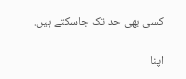کسی بھی حد تک جاسکتے ہیں.

اپنا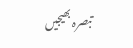تبصرہ بھیجیں